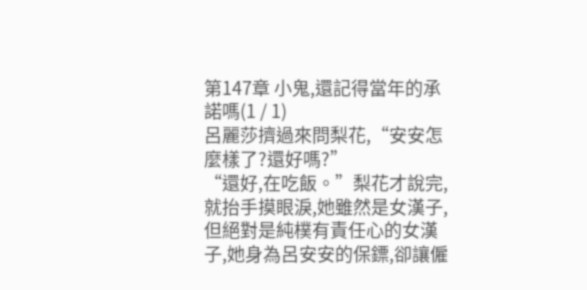第147章 小鬼,還記得當年的承諾嗎(1 / 1)
呂麗莎擠過來問梨花,“安安怎麼樣了?還好嗎?”
“還好,在吃飯。”梨花才說完,就抬手摸眼淚,她雖然是女漢子,但絕對是純樸有責任心的女漢子,她身為呂安安的保鏢,卻讓僱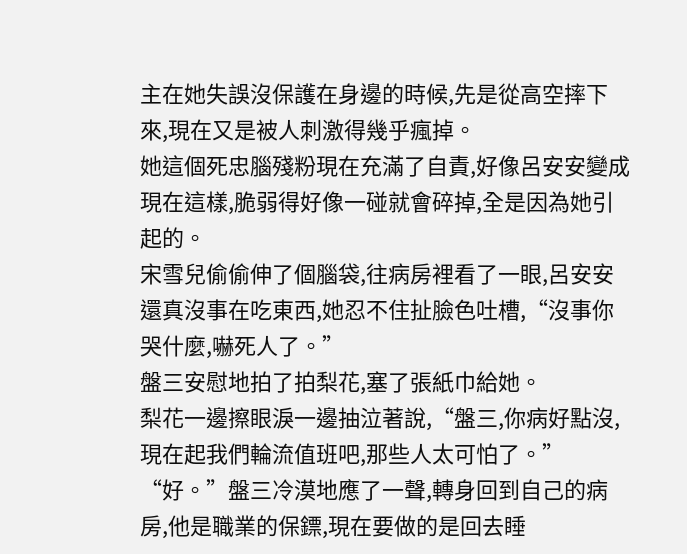主在她失誤沒保護在身邊的時候,先是從高空摔下來,現在又是被人刺激得幾乎瘋掉。
她這個死忠腦殘粉現在充滿了自責,好像呂安安變成現在這樣,脆弱得好像一碰就會碎掉,全是因為她引起的。
宋雪兒偷偷伸了個腦袋,往病房裡看了一眼,呂安安還真沒事在吃東西,她忍不住扯臉色吐槽,“沒事你哭什麼,嚇死人了。”
盤三安慰地拍了拍梨花,塞了張紙巾給她。
梨花一邊擦眼淚一邊抽泣著說,“盤三,你病好點沒,現在起我們輪流值班吧,那些人太可怕了。”
“好。”盤三冷漠地應了一聲,轉身回到自己的病房,他是職業的保鏢,現在要做的是回去睡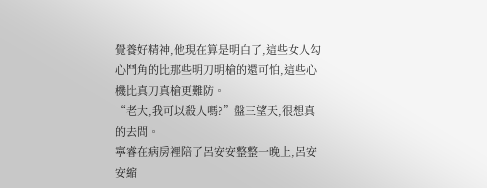覺養好精神,他現在算是明白了,這些女人勾心鬥角的比那些明刀明槍的還可怕,這些心機比真刀真槍更難防。
“老大,我可以殺人嗎?”盤三望天,很想真的去問。
寧睿在病房裡陪了呂安安整整一晚上,呂安安縮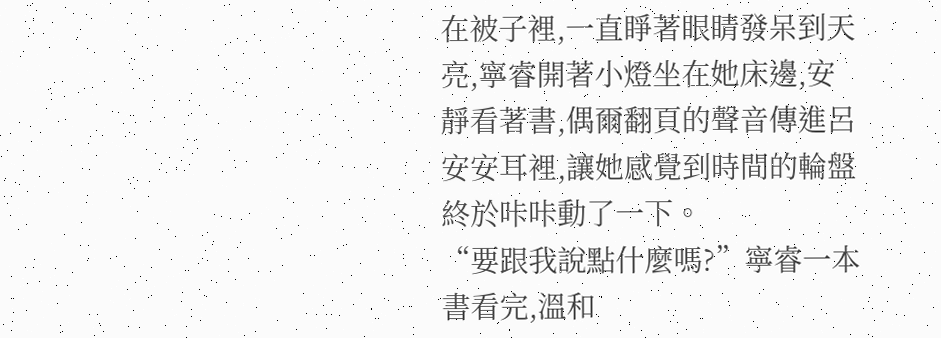在被子裡,一直睜著眼睛發呆到天亮,寧睿開著小燈坐在她床邊,安靜看著書,偶爾翻頁的聲音傳進呂安安耳裡,讓她感覺到時間的輪盤終於咔咔動了一下。
“要跟我說點什麼嗎?”寧睿一本書看完,溫和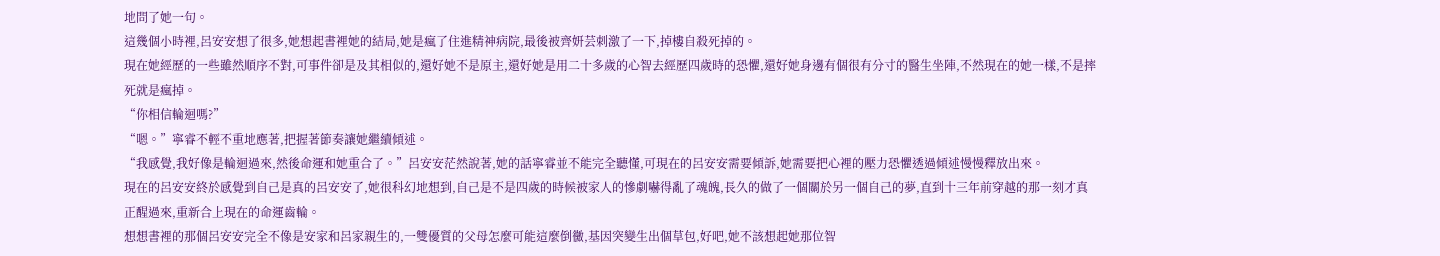地問了她一句。
這幾個小時裡,呂安安想了很多,她想起書裡她的結局,她是瘋了住進精神病院,最後被齊妍芸刺激了一下,掉樓自殺死掉的。
現在她經歷的一些雖然順序不對,可事件卻是及其相似的,還好她不是原主,還好她是用二十多歲的心智去經歷四歲時的恐懼,還好她身邊有個很有分寸的醫生坐陣,不然現在的她一樣,不是摔死就是瘋掉。
“你相信輪迴嗎?”
“嗯。”寧睿不輕不重地應著,把握著節奏讓她繼續傾述。
“我感覺,我好像是輪迴過來,然後命運和她重合了。”呂安安茫然說著,她的話寧睿並不能完全聽懂,可現在的呂安安需要傾訴,她需要把心裡的壓力恐懼透過傾述慢慢釋放出來。
現在的呂安安終於感覺到自己是真的呂安安了,她很科幻地想到,自己是不是四歲的時候被家人的慘劇嚇得亂了魂魄,長久的做了一個關於另一個自己的夢,直到十三年前穿越的那一刻才真正醒過來,重新合上現在的命運齒輪。
想想書裡的那個呂安安完全不像是安家和呂家親生的,一雙優質的父母怎麼可能這麼倒黴,基因突變生出個草包,好吧,她不該想起她那位智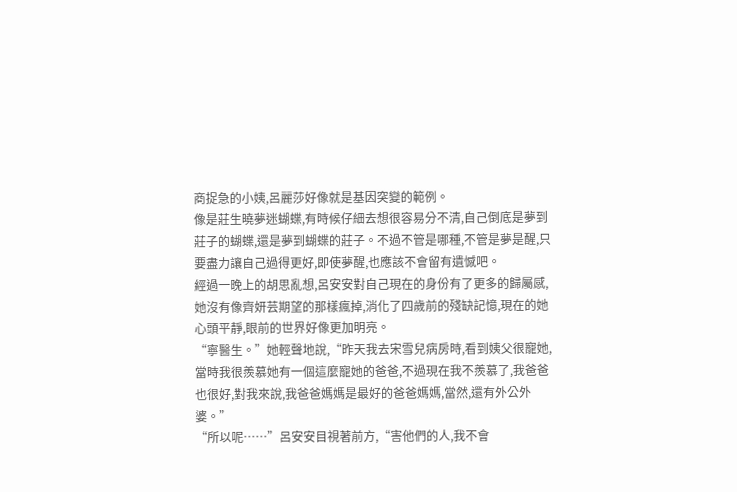商捉急的小姨,呂麗莎好像就是基因突變的範例。
像是莊生曉夢迷蝴蝶,有時候仔細去想很容易分不清,自己倒底是夢到莊子的蝴蝶,還是夢到蝴蝶的莊子。不過不管是哪種,不管是夢是醒,只要盡力讓自己過得更好,即使夢醒,也應該不會留有遺憾吧。
經過一晚上的胡思亂想,呂安安對自己現在的身份有了更多的歸屬感,她沒有像齊妍芸期望的那樣瘋掉,消化了四歲前的殘缺記憶,現在的她心頭平靜,眼前的世界好像更加明亮。
“寧醫生。”她輕聲地說,“昨天我去宋雪兒病房時,看到姨父很寵她,當時我很羨慕她有一個這麼寵她的爸爸,不過現在我不羨慕了,我爸爸也很好,對我來說,我爸爸媽媽是最好的爸爸媽媽,當然,還有外公外婆。”
“所以呢……”呂安安目視著前方,“害他們的人,我不會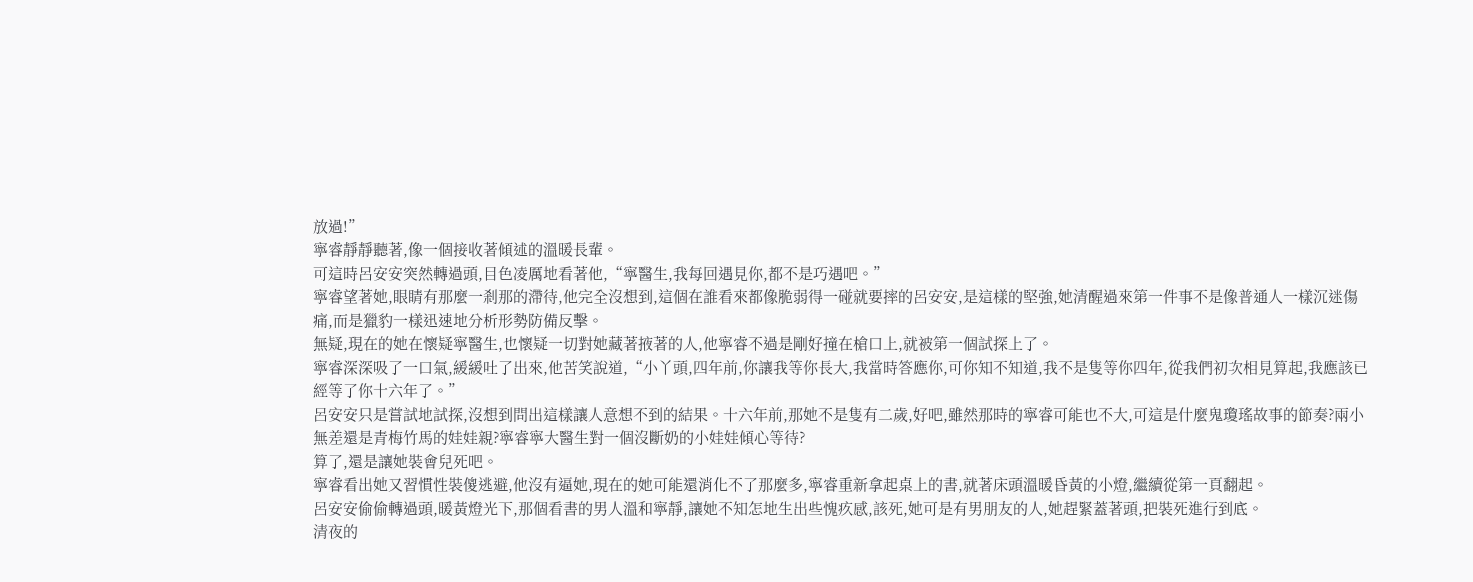放過!”
寧睿靜靜聽著,像一個接收著傾述的溫暖長輩。
可這時呂安安突然轉過頭,目色凌厲地看著他,“寧醫生,我每回遇見你,都不是巧遇吧。”
寧睿望著她,眼睛有那麼一剎那的滯待,他完全沒想到,這個在誰看來都像脆弱得一碰就要摔的呂安安,是這樣的堅強,她清醒過來第一件事不是像普通人一樣沉迷傷痛,而是獵豹一樣迅速地分析形勢防備反擊。
無疑,現在的她在懷疑寧醫生,也懷疑一切對她藏著掖著的人,他寧睿不過是剛好撞在槍口上,就被第一個試探上了。
寧睿深深吸了一口氣,緩緩吐了出來,他苦笑說道,“小丫頭,四年前,你讓我等你長大,我當時答應你,可你知不知道,我不是隻等你四年,從我們初次相見算起,我應該已經等了你十六年了。”
呂安安只是嘗試地試探,沒想到問出這樣讓人意想不到的結果。十六年前,那她不是隻有二歲,好吧,雖然那時的寧睿可能也不大,可這是什麼鬼瓊瑤故事的節奏?兩小無差還是青梅竹馬的娃娃親?寧睿寧大醫生對一個沒斷奶的小娃娃傾心等待?
算了,還是讓她裝會兒死吧。
寧睿看出她又習慣性裝傻逃避,他沒有逼她,現在的她可能還消化不了那麼多,寧睿重新拿起桌上的書,就著床頭溫暖昏黃的小燈,繼續從第一頁翻起。
呂安安偷偷轉過頭,暖黃燈光下,那個看書的男人溫和寧靜,讓她不知怎地生出些愧疚感,該死,她可是有男朋友的人,她趕緊蓋著頭,把裝死進行到底。
清夜的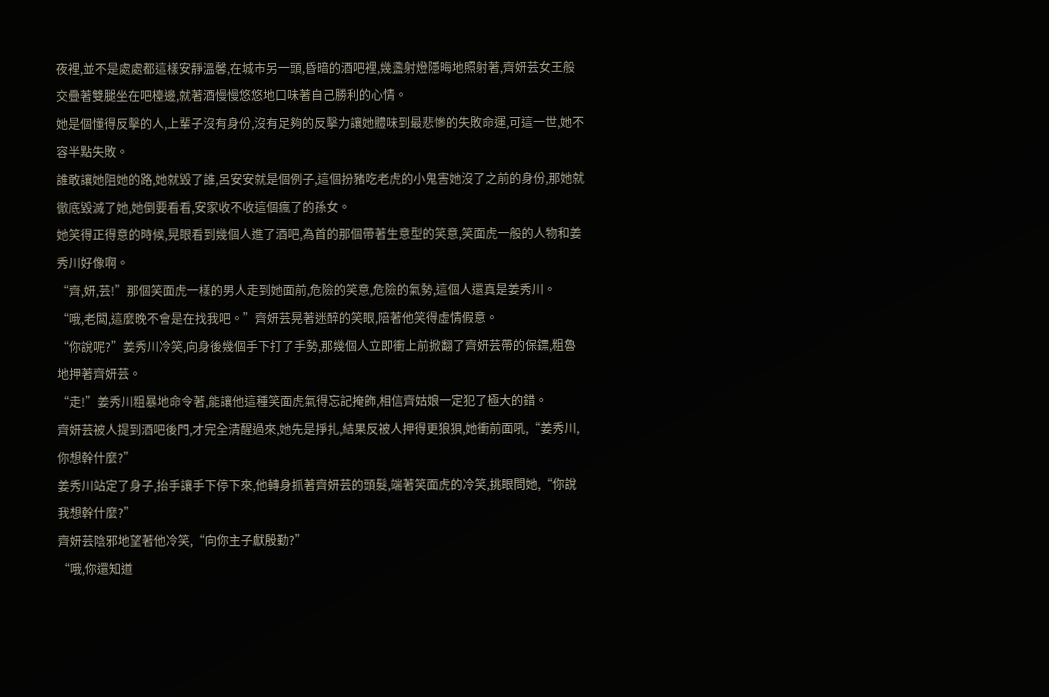夜裡,並不是處處都這樣安靜溫馨,在城市另一頭,昏暗的酒吧裡,幾盞射燈隱晦地照射著,齊妍芸女王般交疊著雙腿坐在吧檯邊,就著酒慢慢悠悠地口味著自己勝利的心情。
她是個懂得反擊的人,上輩子沒有身份,沒有足夠的反擊力讓她體味到最悲慘的失敗命運,可這一世,她不容半點失敗。
誰敢讓她阻她的路,她就毀了誰,呂安安就是個例子,這個扮豬吃老虎的小鬼害她沒了之前的身份,那她就徹底毀滅了她,她倒要看看,安家收不收這個瘋了的孫女。
她笑得正得意的時候,晃眼看到幾個人進了酒吧,為首的那個帶著生意型的笑意,笑面虎一般的人物和姜秀川好像啊。
“齊,妍,芸!”那個笑面虎一樣的男人走到她面前,危險的笑意,危險的氣勢,這個人還真是姜秀川。
“哦,老闆,這麼晚不會是在找我吧。”齊妍芸晃著迷醉的笑眼,陪著他笑得虛情假意。
“你說呢?”姜秀川冷笑,向身後幾個手下打了手勢,那幾個人立即衝上前掀翻了齊妍芸帶的保鏢,粗魯地押著齊妍芸。
“走!”姜秀川粗暴地命令著,能讓他這種笑面虎氣得忘記掩飾,相信齊姑娘一定犯了極大的錯。
齊妍芸被人提到酒吧後門,才完全清醒過來,她先是掙扎,結果反被人押得更狼狽,她衝前面吼,“姜秀川,你想幹什麼?”
姜秀川站定了身子,抬手讓手下停下來,他轉身抓著齊妍芸的頭髮,端著笑面虎的冷笑,挑眼問她,“你說我想幹什麼?”
齊妍芸陰邪地望著他冷笑,“向你主子獻殷勤?”
“哦,你還知道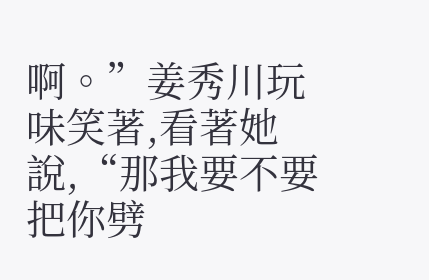啊。”姜秀川玩味笑著,看著她說,“那我要不要把你劈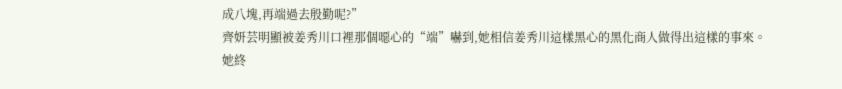成八塊,再端過去殷勤呢?”
齊妍芸明顯被姜秀川口裡那個噁心的“端”嚇到,她相信姜秀川這樣黑心的黑化商人做得出這樣的事來。
她終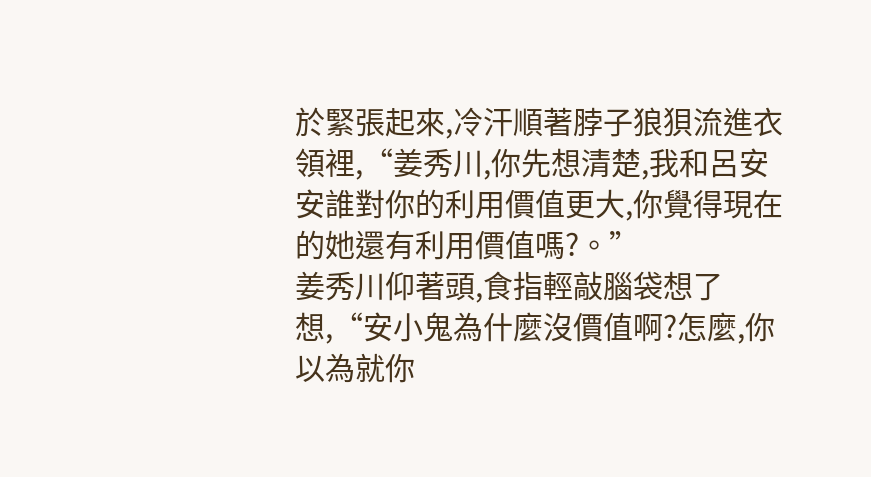於緊張起來,冷汗順著脖子狼狽流進衣領裡,“姜秀川,你先想清楚,我和呂安安誰對你的利用價值更大,你覺得現在的她還有利用價值嗎?。”
姜秀川仰著頭,食指輕敲腦袋想了想,“安小鬼為什麼沒價值啊?怎麼,你以為就你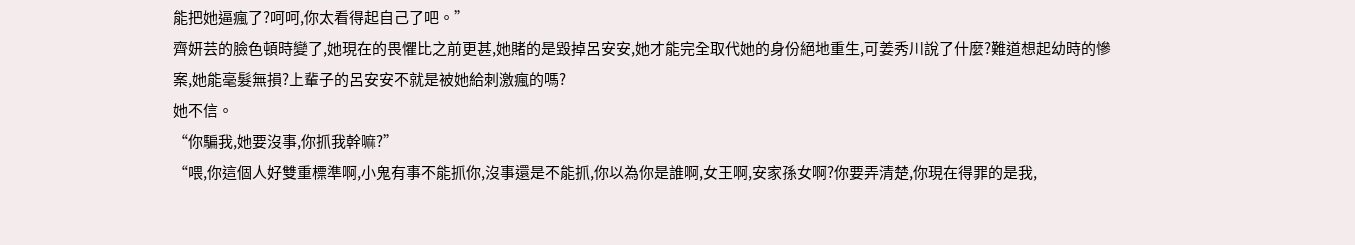能把她逼瘋了?呵呵,你太看得起自己了吧。”
齊妍芸的臉色頓時變了,她現在的畏懼比之前更甚,她賭的是毀掉呂安安,她才能完全取代她的身份絕地重生,可姜秀川說了什麼?難道想起幼時的慘案,她能毫髮無損?上輩子的呂安安不就是被她給刺激瘋的嗎?
她不信。
“你騙我,她要沒事,你抓我幹嘛?”
“喂,你這個人好雙重標準啊,小鬼有事不能抓你,沒事還是不能抓,你以為你是誰啊,女王啊,安家孫女啊?你要弄清楚,你現在得罪的是我,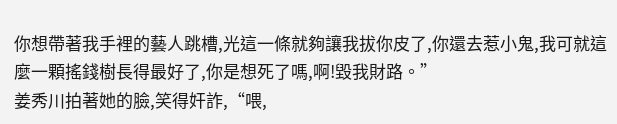你想帶著我手裡的藝人跳槽,光這一條就夠讓我拔你皮了,你還去惹小鬼,我可就這麼一顆搖錢樹長得最好了,你是想死了嗎,啊!毀我財路。”
姜秀川拍著她的臉,笑得奸詐,“喂,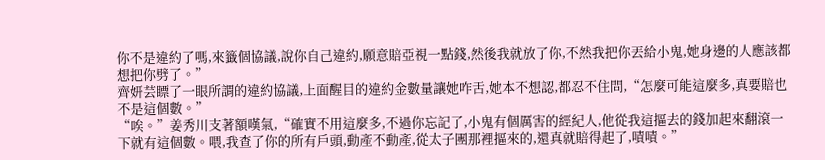你不是違約了嗎,來籤個協議,說你自己違約,願意賠亞視一點錢,然後我就放了你,不然我把你丟給小鬼,她身邊的人應該都想把你劈了。”
齊妍芸瞟了一眼所謂的違約協議,上面醒目的違約金數量讓她咋舌,她本不想認,都忍不住問,“怎麼可能這麼多,真要賠也不是這個數。”
“唉。”姜秀川支著額嘆氣,“確實不用這麼多,不過你忘記了,小鬼有個厲害的經紀人,他從我這摳去的錢加起來翻滾一下就有這個數。喂,我查了你的所有戶頭,動產不動產,從太子團那裡摳來的,還真就賠得起了,嘖嘖。”